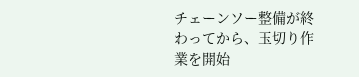チェーンソー整備が終わってから、玉切り作業を開始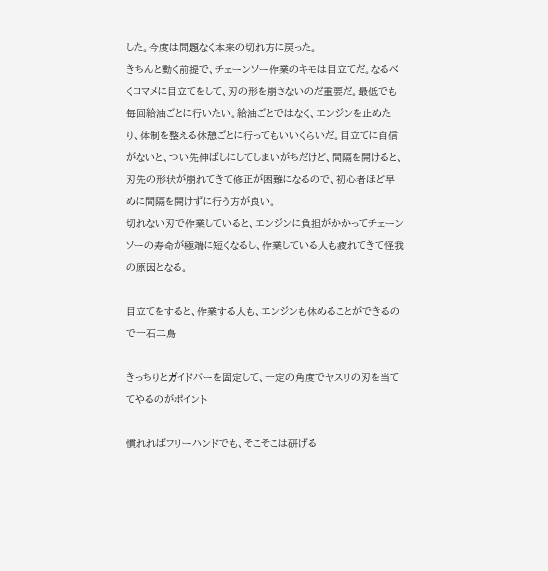した。今度は問題なく本来の切れ方に戻った。
きちんと動く前提で、チェーンソー作業のキモは目立てだ。なるべくコマメに目立てをして、刃の形を崩さないのだ重要だ。最低でも毎回給油ごとに行いたい。給油ごとではなく、エンジンを止めたり、体制を整える休憩ごとに行ってもいいくらいだ。目立てに自信がないと、つい先伸ばしにしてしまいがちだけど、間隔を開けると、刃先の形状が崩れてきて修正が困難になるので、初心者ほど早めに間隔を開けずに行う方が良い。
切れない刃で作業していると、エンジンに負担がかかってチェーンソーの寿命が極端に短くなるし、作業している人も疲れてきて怪我の原因となる。

目立てをすると、作業する人も、エンジンも休めることができるので一石二鳥

きっちりとガイドバーを固定して、一定の角度でヤスリの刃を当ててやるのがポイント

慣れればフリーハンドでも、そこそこは研げる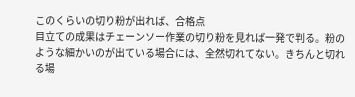このくらいの切り粉が出れば、合格点
目立ての成果はチェーンソー作業の切り粉を見れば一発で判る。粉のような細かいのが出ている場合には、全然切れてない。きちんと切れる場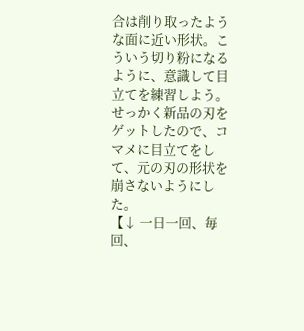合は削り取ったような面に近い形状。こういう切り粉になるように、意識して目立てを練習しよう。
せっかく新品の刃をゲットしたので、コマメに目立てをして、元の刃の形状を崩さないようにした。
【↓ 一日一回、毎回、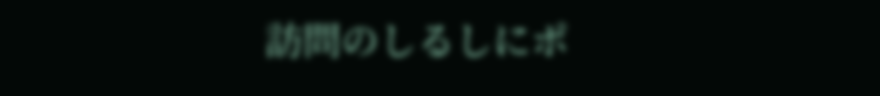訪問のしるしにポ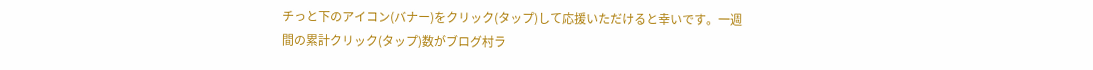チっと下のアイコン(バナー)をクリック(タップ)して応援いただけると幸いです。一週間の累計クリック(タップ)数がブログ村ラ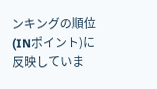ンキングの順位(INポイント)に反映していま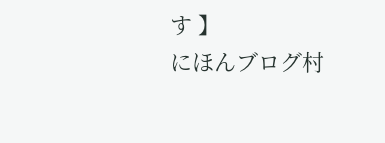す 】
にほんブログ村